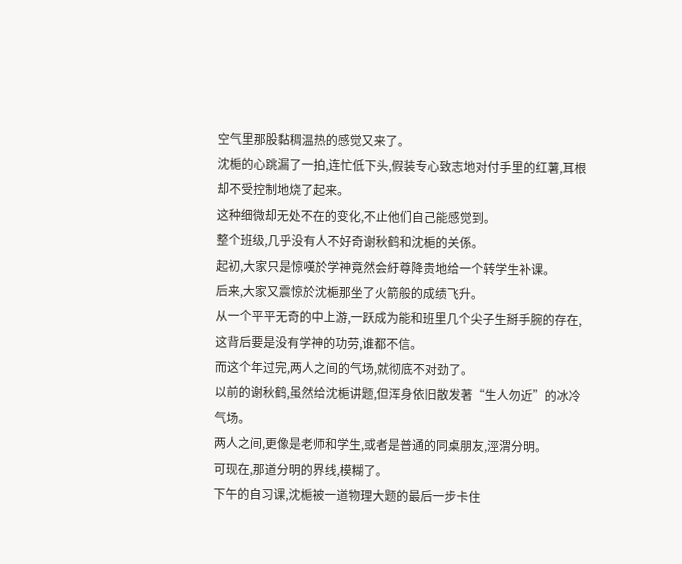空气里那股黏稠温热的感觉又来了。
沈梔的心跳漏了一拍,连忙低下头,假装专心致志地对付手里的红薯,耳根却不受控制地烧了起来。
这种细微却无处不在的变化,不止他们自己能感觉到。
整个班级,几乎没有人不好奇谢秋鹤和沈梔的关係。
起初,大家只是惊嘆於学神竟然会紆尊降贵地给一个转学生补课。
后来,大家又震惊於沈梔那坐了火箭般的成绩飞升。
从一个平平无奇的中上游,一跃成为能和班里几个尖子生掰手腕的存在,这背后要是没有学神的功劳,谁都不信。
而这个年过完,两人之间的气场,就彻底不对劲了。
以前的谢秋鹤,虽然给沈梔讲题,但浑身依旧散发著“生人勿近”的冰冷气场。
两人之间,更像是老师和学生,或者是普通的同桌朋友,涇渭分明。
可现在,那道分明的界线,模糊了。
下午的自习课,沈梔被一道物理大题的最后一步卡住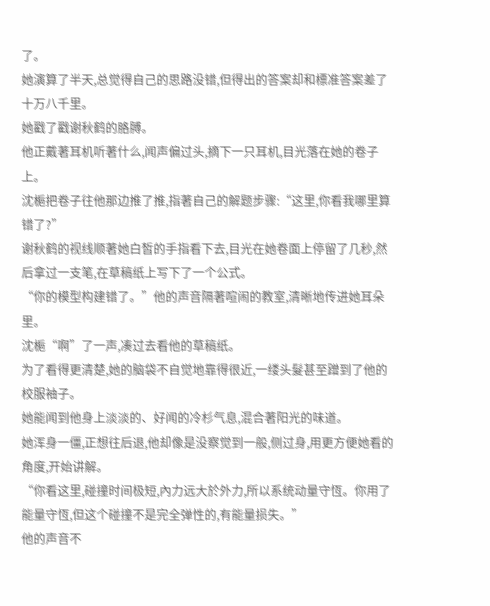了。
她演算了半天,总觉得自己的思路没错,但得出的答案却和標准答案差了十万八千里。
她戳了戳谢秋鹤的胳膊。
他正戴著耳机听著什么,闻声偏过头,摘下一只耳机,目光落在她的卷子上。
沈梔把卷子往他那边推了推,指著自己的解题步骤:“这里,你看我哪里算错了?”
谢秋鹤的视线顺著她白皙的手指看下去,目光在她卷面上停留了几秒,然后拿过一支笔,在草稿纸上写下了一个公式。
“你的模型构建错了。”他的声音隔著喧闹的教室,清晰地传进她耳朵里。
沈梔“啊”了一声,凑过去看他的草稿纸。
为了看得更清楚,她的脑袋不自觉地靠得很近,一缕头髮甚至蹭到了他的校服袖子。
她能闻到他身上淡淡的、好闻的冷杉气息,混合著阳光的味道。
她浑身一僵,正想往后退,他却像是没察觉到一般,侧过身,用更方便她看的角度,开始讲解。
“你看这里,碰撞时间极短,內力远大於外力,所以系统动量守恆。你用了能量守恆,但这个碰撞不是完全弹性的,有能量损失。”
他的声音不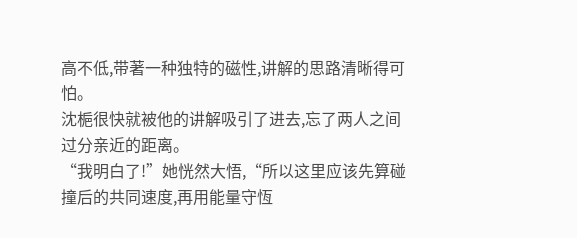高不低,带著一种独特的磁性,讲解的思路清晰得可怕。
沈梔很快就被他的讲解吸引了进去,忘了两人之间过分亲近的距离。
“我明白了!”她恍然大悟,“所以这里应该先算碰撞后的共同速度,再用能量守恆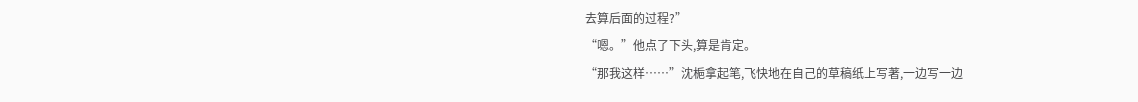去算后面的过程?”
“嗯。”他点了下头,算是肯定。
“那我这样……”沈梔拿起笔,飞快地在自己的草稿纸上写著,一边写一边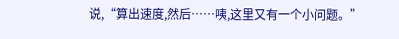说,“算出速度,然后……咦,这里又有一个小问题。”